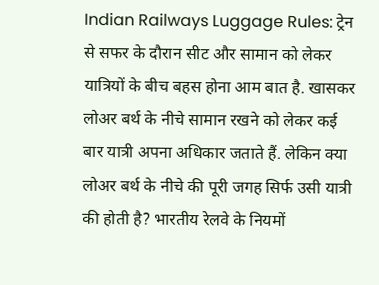Indian Railways Luggage Rules: ट्रेन से सफर के दौरान सीट और सामान को लेकर यात्रियों के बीच बहस होना आम बात है. खासकर लोअर बर्थ के नीचे सामान रखने को लेकर कई बार यात्री अपना अधिकार जताते हैं. लेकिन क्या लोअर बर्थ के नीचे की पूरी जगह सिर्फ उसी यात्री की होती है? भारतीय रेलवे के नियमों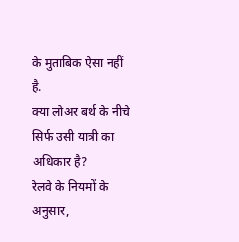के मुताबिक ऐसा नहीं है.
क्या लोअर बर्थ के नीचे सिर्फ उसी यात्री का अधिकार है?
रेलवे के नियमों के अनुसार,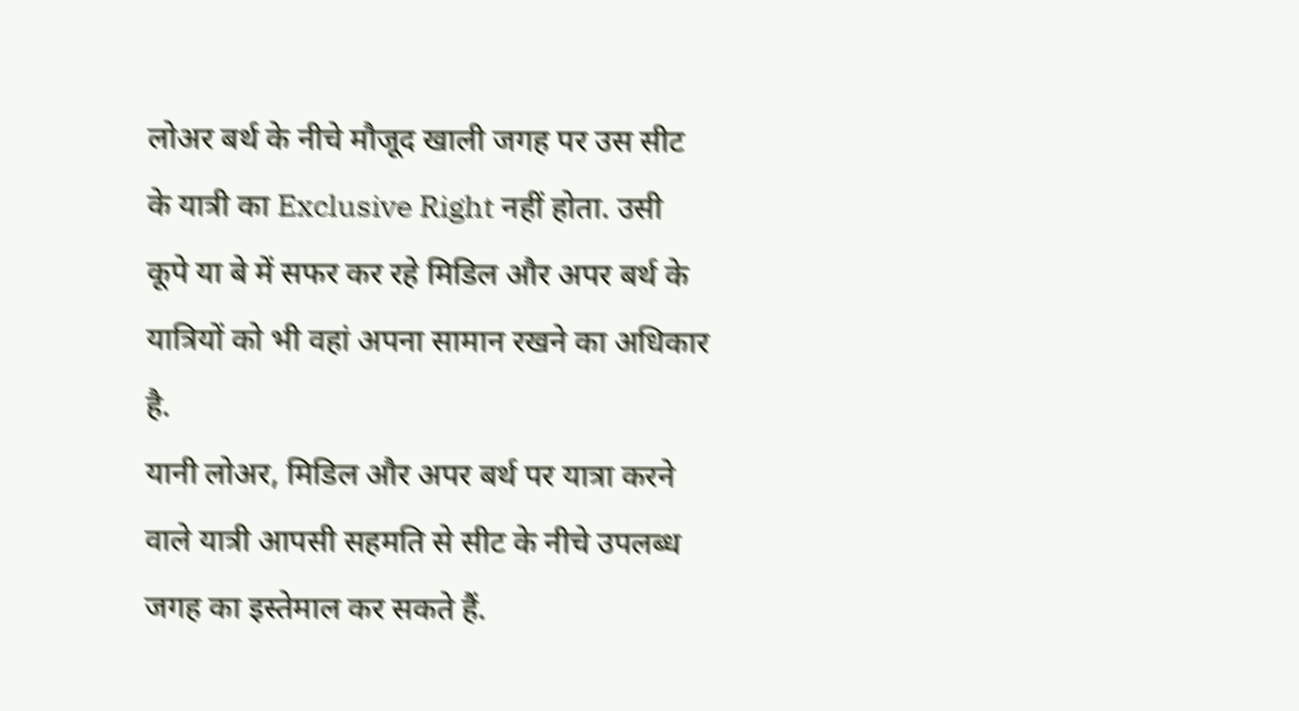लोअर बर्थ के नीचे मौजूद खाली जगह पर उस सीट के यात्री का Exclusive Right नहीं होता. उसी कूपे या बे में सफर कर रहे मिडिल और अपर बर्थ के यात्रियों को भी वहां अपना सामान रखने का अधिकार है.
यानी लोअर, मिडिल और अपर बर्थ पर यात्रा करने वाले यात्री आपसी सहमति से सीट के नीचे उपलब्ध जगह का इस्तेमाल कर सकते हैं.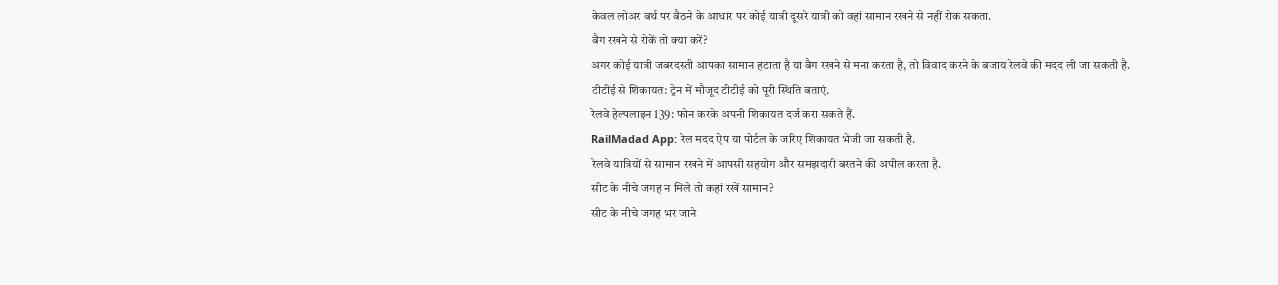केवल लोअर बर्थ पर बैठने के आधार पर कोई यात्री दूसरे यात्री को वहां सामान रखने से नहीं रोक सकता.
बैग रखने से रोकें तो क्या करें?
अगर कोई यात्री जबरदस्ती आपका सामान हटाता है या बैग रखने से मना करता है, तो विवाद करने के बजाय रेलवे की मदद ली जा सकती है.
टीटीई से शिकायत: ट्रेन में मौजूद टीटीई को पूरी स्थिति बताएं.
रेलवे हेल्पलाइन 139: फोन करके अपनी शिकायत दर्ज करा सकते हैं.
RailMadad App: रेल मदद ऐप या पोर्टल के जरिए शिकायत भेजी जा सकती है.
रेलवे यात्रियों से सामान रखने में आपसी सहयोग और समझदारी बरतने की अपील करता है.
सीट के नीचे जगह न मिले तो कहां रखें सामान?
सीट के नीचे जगह भर जाने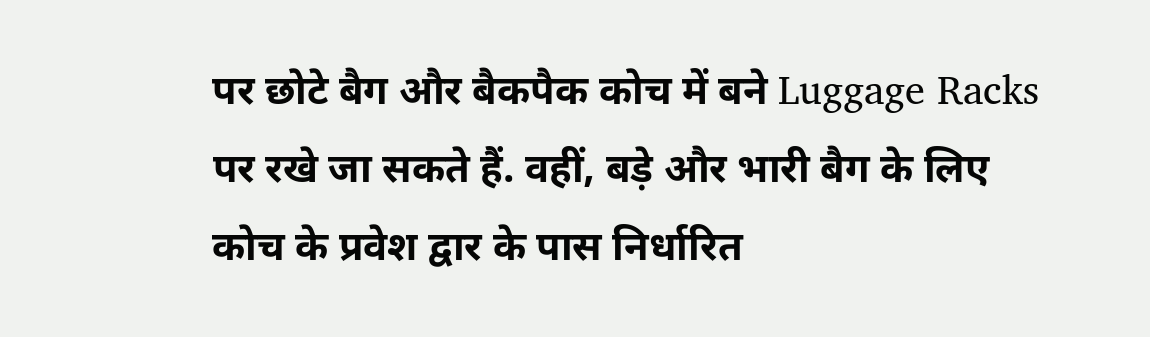पर छोटे बैग और बैकपैक कोच में बने Luggage Racks पर रखे जा सकते हैं. वहीं, बड़े और भारी बैग के लिए कोच के प्रवेश द्वार के पास निर्धारित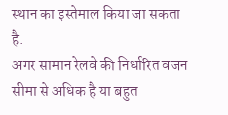स्थान का इस्तेमाल किया जा सकता है.
अगर सामान रेलवे की निर्धारित वजन सीमा से अधिक है या बहुत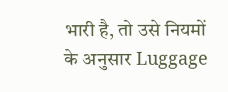भारी है, तो उसे नियमों के अनुसार Luggage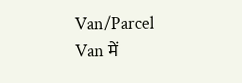Van/Parcel Van में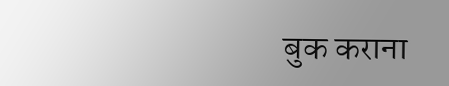बुक कराना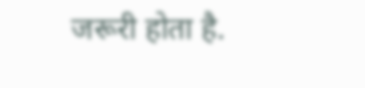जरूरी होता है.